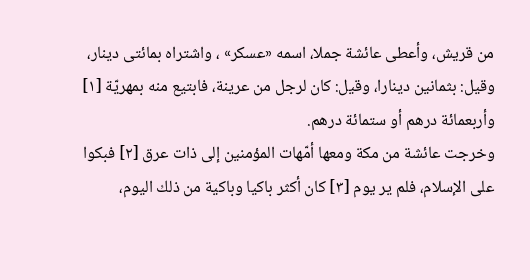من قريش، وأعطى عائشة جملا، اسمه «عسكر» ، واشتراه بمائتى دينار، وقيل: بثمانين دينارا، وقيل: كان لرجل من عرينة، فابتيع منه بمهريّة [١] وأربعمائة درهم أو ستمائة درهم.
وخرجت عائشة من مكة ومعها أمّهات المؤمنين إلى ذات عرق [٢] فبكوا على الإسلام، فلم ير يوم [٣] كان أكثر باكيا وباكية من ذلك اليوم،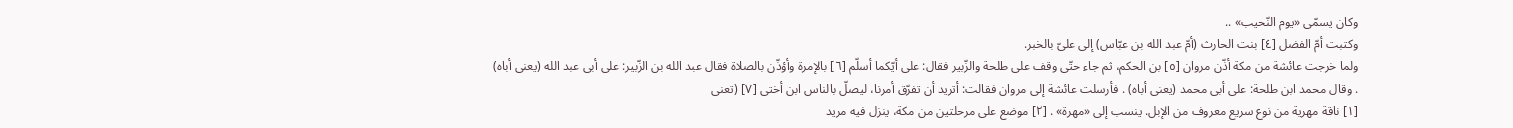وكان يسمّى «يوم النّحيب» ..
وكتبت أمّ الفضل [٤] بنت الحارث (أمّ عبد الله بن عبّاس) إلى علىّ بالخبر.
ولما خرجت عائشة من مكة أذّن مروان [٥] بن الحكم، ثم جاء حتّى وقف على طلحة والزّبير فقال: على أيّكما أسلّم [٦] بالإمرة وأؤذّن بالصلاة فقال عبد الله بن الزّبير: على أبى عبد الله (يعنى أباه) . وقال محمد ابن طلحة: على أبى محمد (يعنى أباه) . فأرسلت عائشة إلى مروان فقالت: أتريد أن تفرّق أمرنا، ليصلّ بالناس ابن أختى [٧] (تعنى
[١] ناقة مهرية من نوع سريع معروف من الإبل. ينسب إلى «مهرة» . [٢] موضع على مرحلتين من مكة، ينزل فيه مريد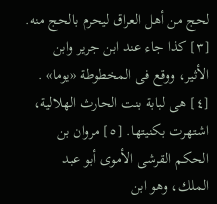لحج من أهل العراق ليحرم بالحج منه. [٣] كذا جاء عند ابن جرير وابن الأثير، ووقع فى المخطوطة «يوما» . [٤] هى لبابة بنت الحارث الهلالية، اشتهرت بكنيتها. [٥] مروان بن الحكم القرشى الأموى أبو عبد الملك، وهو ابن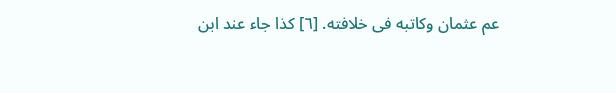عم عثمان وكاتبه فى خلافته. [٦] كذا جاء عند ابن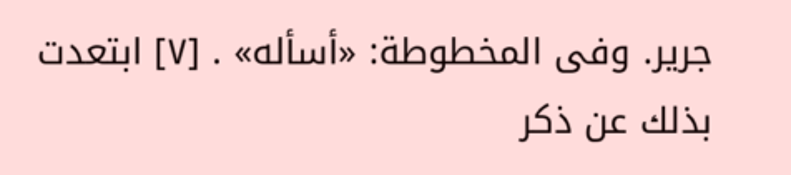جرير. وفى المخطوطة: «أسأله» . [٧] ابتعدت بذلك عن ذكر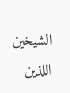الشيخين اللذين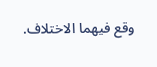وقع فيهما الاختلاف.